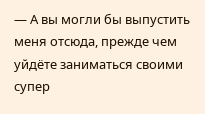— А вы могли бы выпустить меня отсюда, прежде чем уйдёте заниматься своими супер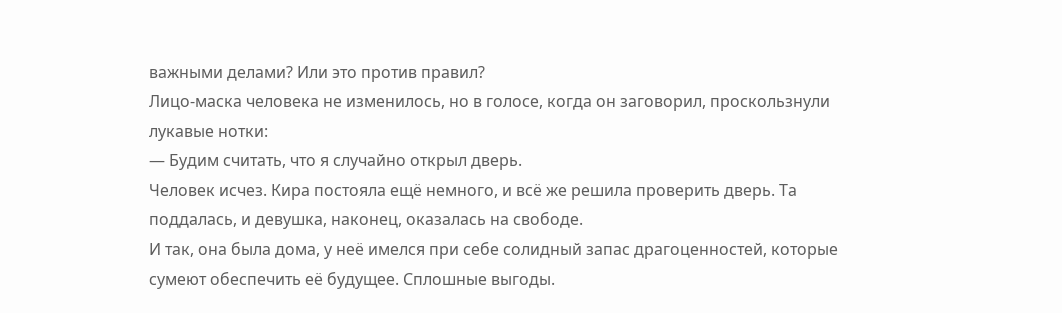важными делами? Или это против правил?
Лицо-маска человека не изменилось, но в голосе, когда он заговорил, проскользнули лукавые нотки:
— Будим считать, что я случайно открыл дверь.
Человек исчез. Кира постояла ещё немного, и всё же решила проверить дверь. Та поддалась, и девушка, наконец, оказалась на свободе.
И так, она была дома, у неё имелся при себе солидный запас драгоценностей, которые сумеют обеспечить её будущее. Сплошные выгоды.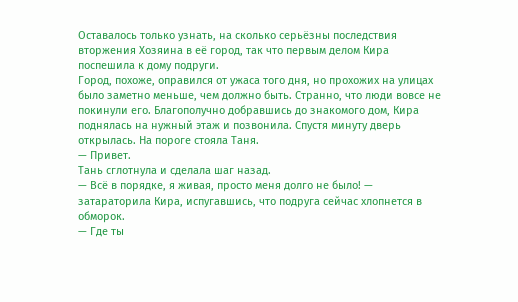Оставалось только узнать, на сколько серьёзны последствия вторжения Хозяина в её город, так что первым делом Кира поспешила к дому подруги.
Город, похоже, оправился от ужаса того дня, но прохожих на улицах было заметно меньше, чем должно быть. Странно, что люди вовсе не покинули его. Благополучно добравшись до знакомого дом, Кира поднялась на нужный этаж и позвонила. Спустя минуту дверь открылась. На пороге стояла Таня.
— Привет.
Тань сглотнула и сделала шаг назад.
— Всё в порядке, я живая, просто меня долго не было! — затараторила Кира, испугавшись, что подруга сейчас хлопнется в обморок.
— Где ты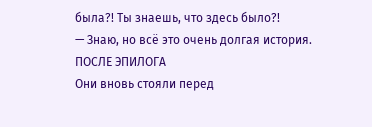была?! Ты знаешь, что здесь было?!
— Знаю, но всё это очень долгая история.
ПОСЛЕ ЭПИЛОГА
Они вновь стояли перед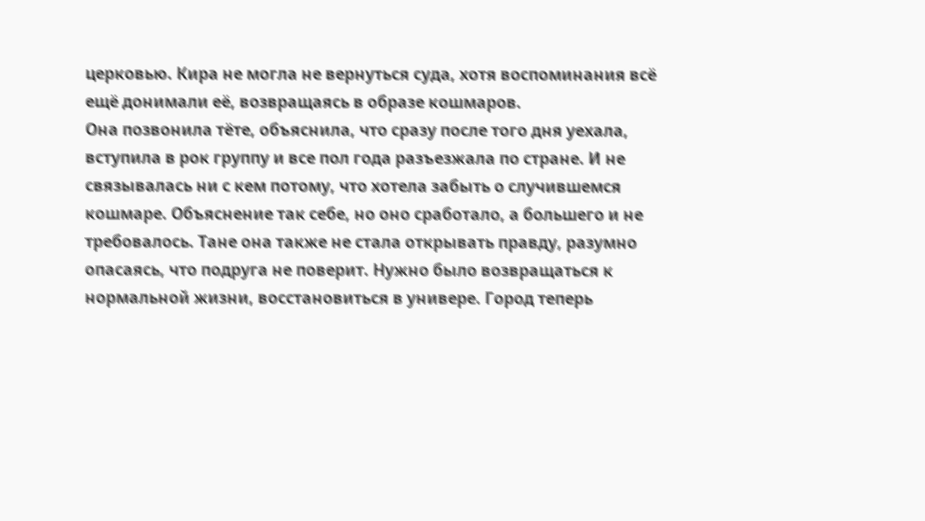церковью. Кира не могла не вернуться суда, хотя воспоминания всё ещё донимали её, возвращаясь в образе кошмаров.
Она позвонила тёте, объяснила, что сразу после того дня уехала, вступила в рок группу и все пол года разъезжала по стране. И не связывалась ни с кем потому, что хотела забыть о случившемся кошмаре. Объяснение так себе, но оно сработало, а большего и не требовалось. Тане она также не стала открывать правду, разумно опасаясь, что подруга не поверит. Нужно было возвращаться к нормальной жизни, восстановиться в универе. Город теперь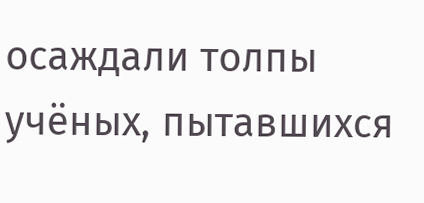осаждали толпы учёных, пытавшихся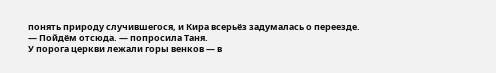понять природу случившегося, и Кира всерьёз задумалась о переезде.
— Пойдём отсюда. — попросила Таня.
У порога церкви лежали горы венков — в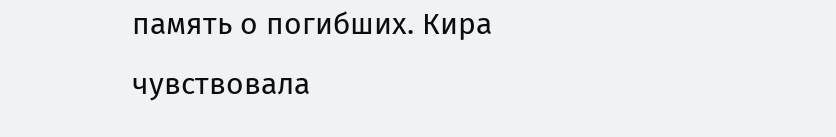память о погибших. Кира чувствовала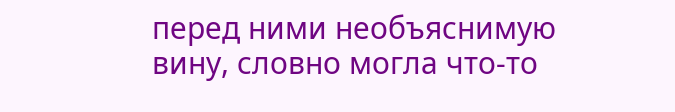перед ними необъяснимую вину, словно могла что-то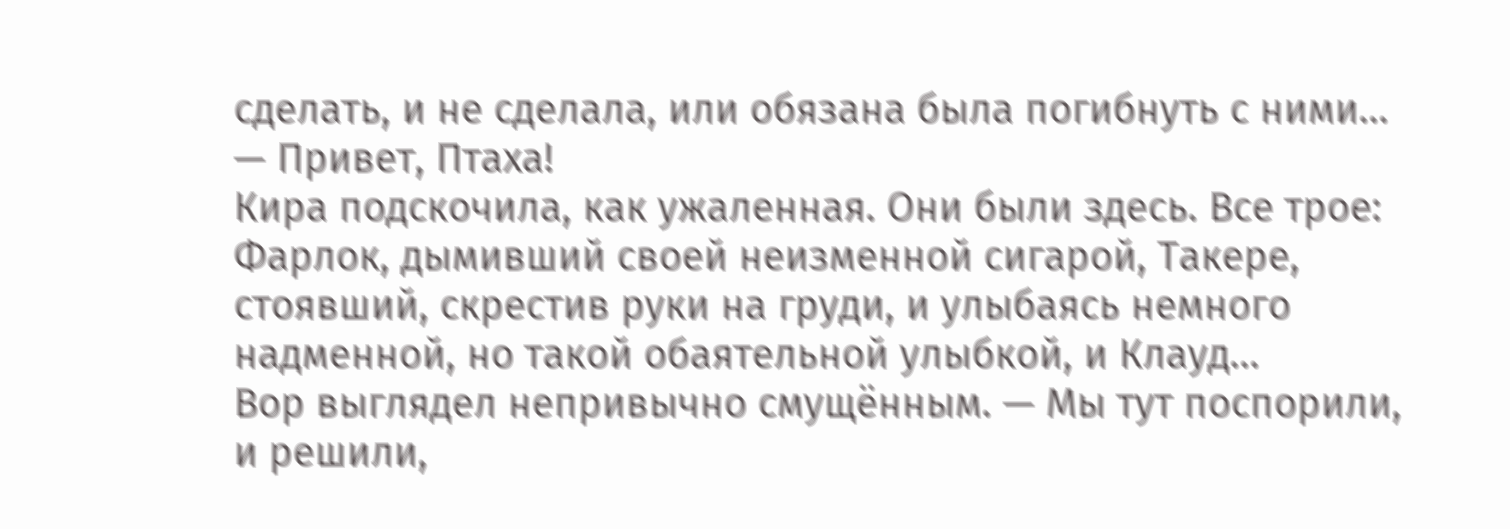сделать, и не сделала, или обязана была погибнуть с ними…
— Привет, Птаха!
Кира подскочила, как ужаленная. Они были здесь. Все трое: Фарлок, дымивший своей неизменной сигарой, Такере, стоявший, скрестив руки на груди, и улыбаясь немного надменной, но такой обаятельной улыбкой, и Клауд…
Вор выглядел непривычно смущённым. — Мы тут поспорили, и решили,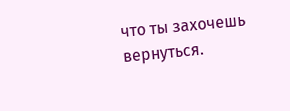что ты захочешь вернуться.